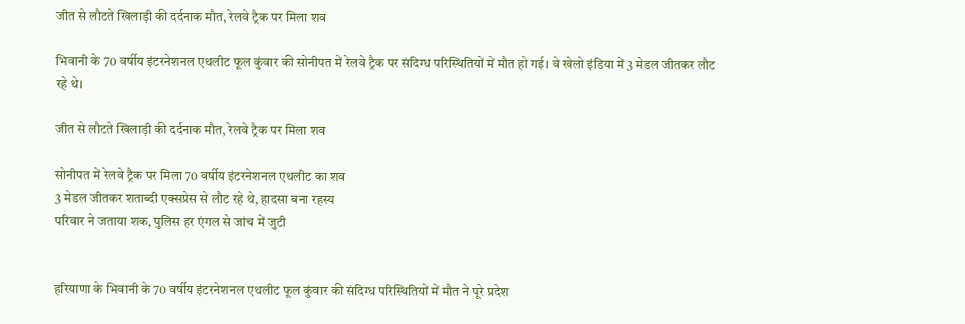जीत से लौटते खिलाड़ी की दर्दनाक मौत, रेलवे ट्रैक पर मिला शव

भिवानी के 70 वर्षीय इंटरनेशनल एथलीट फूल कुंवार की सोनीपत में रेलवे ट्रैक पर संदिग्ध परिस्थितियों में मौत हो गई। वे खेलो इंडिया में 3 मेडल जीतकर लौट रहे थे।

जीत से लौटते खिलाड़ी की दर्दनाक मौत, रेलवे ट्रैक पर मिला शव

सोनीपत में रेलवे ट्रैक पर मिला 70 वर्षीय इंटरनेशनल एथलीट का शव
3 मेडल जीतकर शताब्दी एक्सप्रेस से लौट रहे थे, हादसा बना रहस्य
परिवार ने जताया शक, पुलिस हर एंगल से जांच में जुटी


हरियाणा के भिवानी के 70 वर्षीय इंटरनेशनल एथलीट फूल कुंवार की संदिग्ध परिस्थितियों में मौत ने पूरे प्रदेश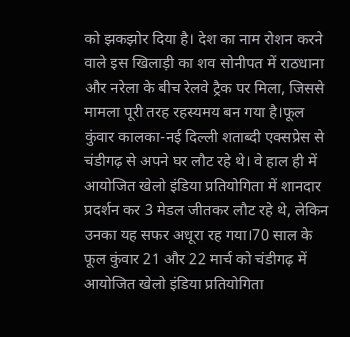को झकझोर दिया है। देश का नाम रोशन करने वाले इस खिलाड़ी का शव सोनीपत में राठधाना और नरेला के बीच रेलवे ट्रैक पर मिला, जिससे मामला पूरी तरह रहस्यमय बन गया है।फूल कुंवार कालका-नई दिल्ली शताब्दी एक्सप्रेस से चंडीगढ़ से अपने घर लौट रहे थे। वे हाल ही में आयोजित खेलो इंडिया प्रतियोगिता में शानदार प्रदर्शन कर 3 मेडल जीतकर लौट रहे थे, लेकिन उनका यह सफर अधूरा रह गया।70 साल के फूल कुंवार 21 और 22 मार्च को चंडीगढ़ में आयोजित खेलो इंडिया प्रतियोगिता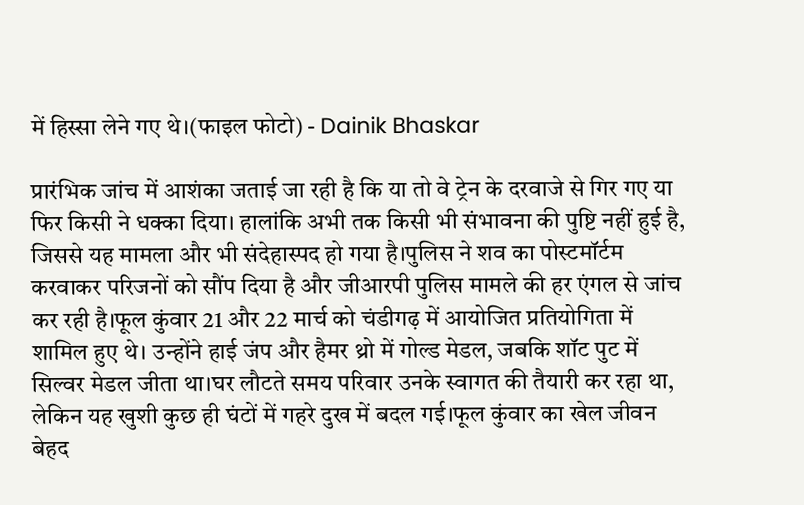में हिस्सा लेने गए थे।(फाइल फोटो) - Dainik Bhaskar

प्रारंभिक जांच में आशंका जताई जा रही है कि या तो वे ट्रेन के दरवाजे से गिर गए या फिर किसी ने धक्का दिया। हालांकि अभी तक किसी भी संभावना की पुष्टि नहीं हुई है, जिससे यह मामला और भी संदेहास्पद हो गया है।पुलिस ने शव का पोस्टमॉर्टम करवाकर परिजनों को सौंप दिया है और जीआरपी पुलिस मामले की हर एंगल से जांच कर रही है।फूल कुंवार 21 और 22 मार्च को चंडीगढ़ में आयोजित प्रतियोगिता में शामिल हुए थे। उन्होंने हाई जंप और हैमर थ्रो में गोल्ड मेडल, जबकि शॉट पुट में सिल्वर मेडल जीता था।घर लौटते समय परिवार उनके स्वागत की तैयारी कर रहा था, लेकिन यह खुशी कुछ ही घंटों में गहरे दुख में बदल गई।फूल कुंवार का खेल जीवन बेहद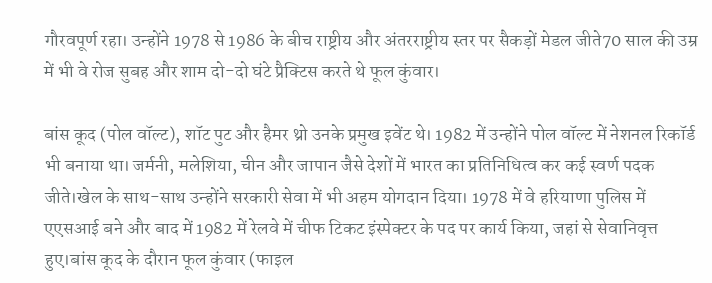गौरवपूर्ण रहा। उन्होंने 1978 से 1986 के बीच राष्ट्रीय और अंतरराष्ट्रीय स्तर पर सैकड़ों मेडल जीते70 साल की उम्र में भी वे रोज सुबह और शाम दो-दो घंटे प्रैक्टिस करते थे फूल कुंवार।

बांस कूद (पोल वॉल्ट), शॉट पुट और हैमर थ्रो उनके प्रमुख इवेंट थे। 1982 में उन्होंने पोल वॉल्ट में नेशनल रिकॉर्ड भी बनाया था। जर्मनी, मलेशिया, चीन और जापान जैसे देशों में भारत का प्रतिनिधित्व कर कई स्वर्ण पदक जीते।खेल के साथ-साथ उन्होंने सरकारी सेवा में भी अहम योगदान दिया। 1978 में वे हरियाणा पुलिस में एएसआई बने और बाद में 1982 में रेलवे में चीफ टिकट इंस्पेक्टर के पद पर कार्य किया, जहां से सेवानिवृत्त हुए।बांस कूद के दौरान फूल कुंवार (फाइल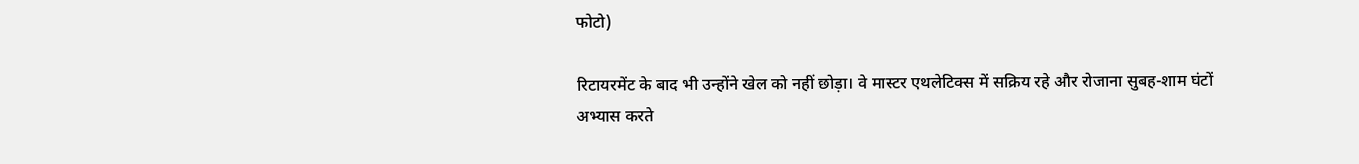फोटो)

रिटायरमेंट के बाद भी उन्होंने खेल को नहीं छोड़ा। वे मास्टर एथलेटिक्स में सक्रिय रहे और रोजाना सुबह-शाम घंटों अभ्यास करते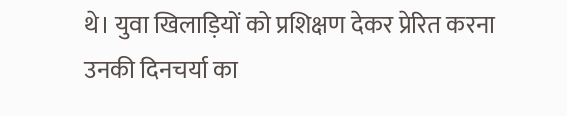थे। युवा खिलाड़ियों को प्रशिक्षण देकर प्रेरित करना उनकी दिनचर्या का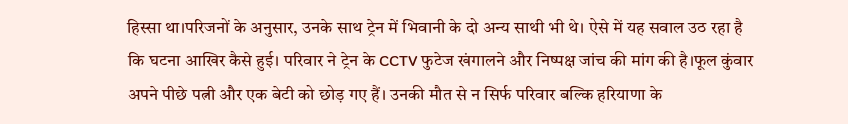हिस्सा था।परिजनों के अनुसार, उनके साथ ट्रेन में भिवानी के दो अन्य साथी भी थे। ऐसे में यह सवाल उठ रहा है कि घटना आखिर कैसे हुई। परिवार ने ट्रेन के CCTV फुटेज खंगालने और निष्पक्ष जांच की मांग की है।फूल कुंवार अपने पीछे पत्नी और एक बेटी को छोड़ गए हैं। उनकी मौत से न सिर्फ परिवार बल्कि हरियाणा के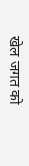खेल जगत को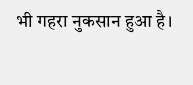भी गहरा नुकसान हुआ है।